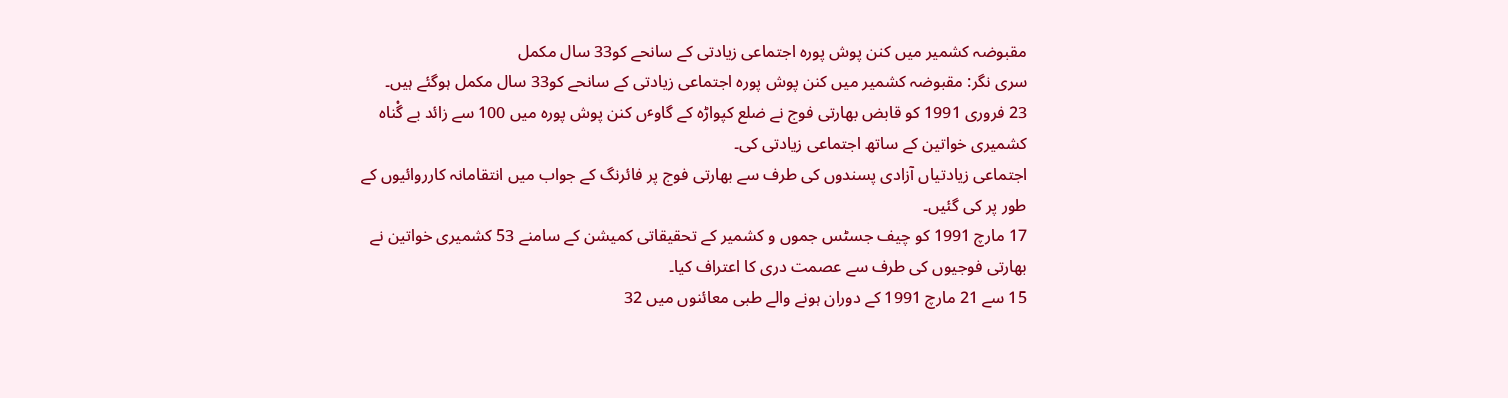مقبوضہ کشمیر میں کنن پوش پورہ اجتماعی زیادتی کے سانحے کو33 سال مکمل
سری نگر: مقبوضہ کشمیر میں کنن پوش پورہ اجتماعی زیادتی کے سانحے کو33 سال مکمل ہوگئے ہیں۔
23 فروری 1991 کو قابض بھارتی فوج نے ضلع کپواڑہ کے گاوٴں کنن پوش پورہ میں 100 سے زائد بے گْناہ کشمیری خواتین کے ساتھ اجتماعی زیادتی کی۔
اجتماعی زیادتیاں آزادی پسندوں کی طرف سے بھارتی فوج پر فائرنگ کے جواب میں انتقامانہ کارروائیوں کے طور پر کی گئیں۔
17 مارچ 1991 کو چیف جسٹس جموں و کشمیر کے تحقیقاتی کمیشن کے سامنے 53 کشمیری خواتین نے بھارتی فوجیوں کی طرف سے عصمت دری کا اعتراف کیا۔
15 سے 21 مارچ 1991 کے دوران ہونے والے طبی معائنوں میں 32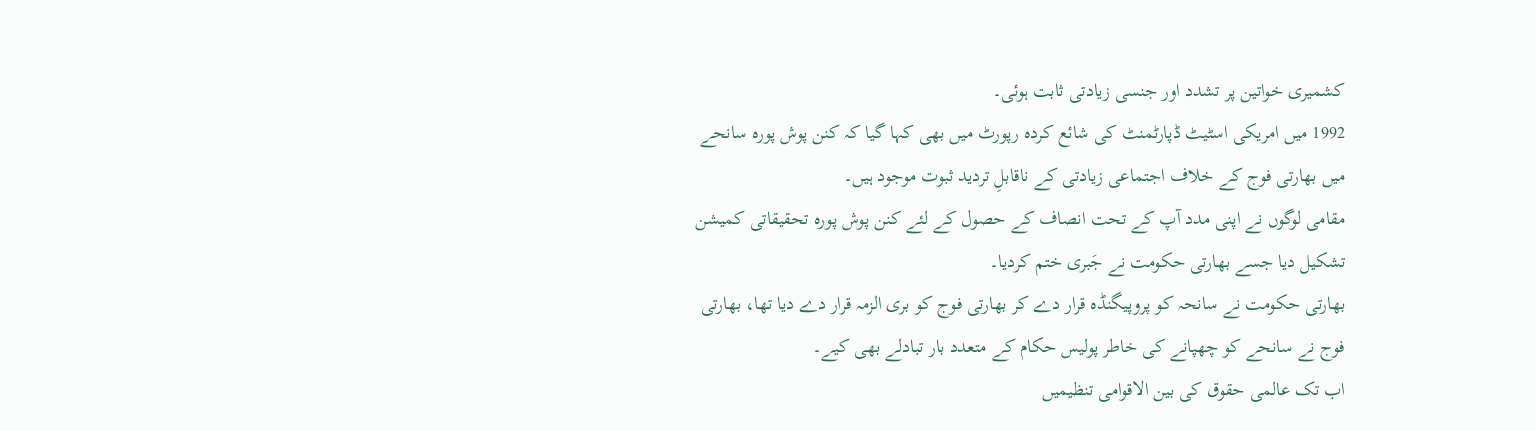کشمیری خواتین پر تشدد اور جنسی زیادتی ثابت ہوئی۔
1992 میں امریکی اسٹیٹ ڈپارٹمنٹ کی شائع کردہ رپورٹ میں بھی کہا گیا کہ کنن پوش پورہ سانحے میں بھارتی فوج کے خلاف اجتماعی زیادتی کے ناقابلِ تردید ثبوت موجود ہیں۔
مقامی لوگوں نے اپنی مدد آپ کے تحت انصاف کے حصول کے لئے کنن پوش پورہ تحقیقاتی کمیشن تشکیل دیا جسے بھارتی حکومت نے جَبری ختم کردیا۔
بھارتی حکومت نے سانحہ کو پروپیگنڈہ قرار دے کر بھارتی فوج کو بری الزمہ قرار دے دیا تھا، بھارتی فوج نے سانحے کو چھپانے کی خاطر پولیس حکام کے متعدد بار تبادلے بھی کیے۔
اب تک عالمی حقوق کی بین الاقوامی تنظیمیں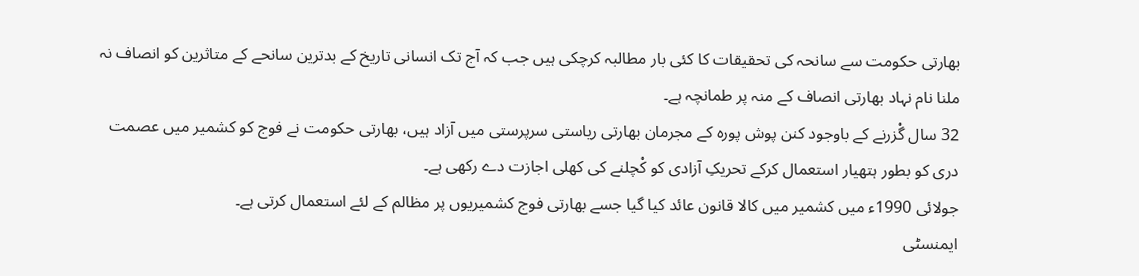بھارتی حکومت سے سانحہ کی تحقیقات کا کئی بار مطالبہ کرچکی ہیں جب کہ آج تک انسانی تاریخ کے بدترین سانحے کے متاثرین کو انصاف نہ ملنا نام نہاد بھارتی انصاف کے منہ پر طمانچہ ہے۔
32 سال گْزرنے کے باوجود کنن پوش پورہ کے مجرمان بھارتی ریاستی سرپرستی میں آزاد ہیں، بھارتی حکومت نے فوج کو کشمیر میں عصمت دری کو بطور ہتھیار استعمال کرکے تحریکِ آزادی کو کْچلنے کی کھلی اجازت دے رکھی ہے۔
جولائی 1990ء میں کشمیر میں کالا قانون عائد کیا گیا جسے بھارتی فوج کشمیریوں پر مظالم کے لئے استعمال کرتی ہے۔
ایمنسٹی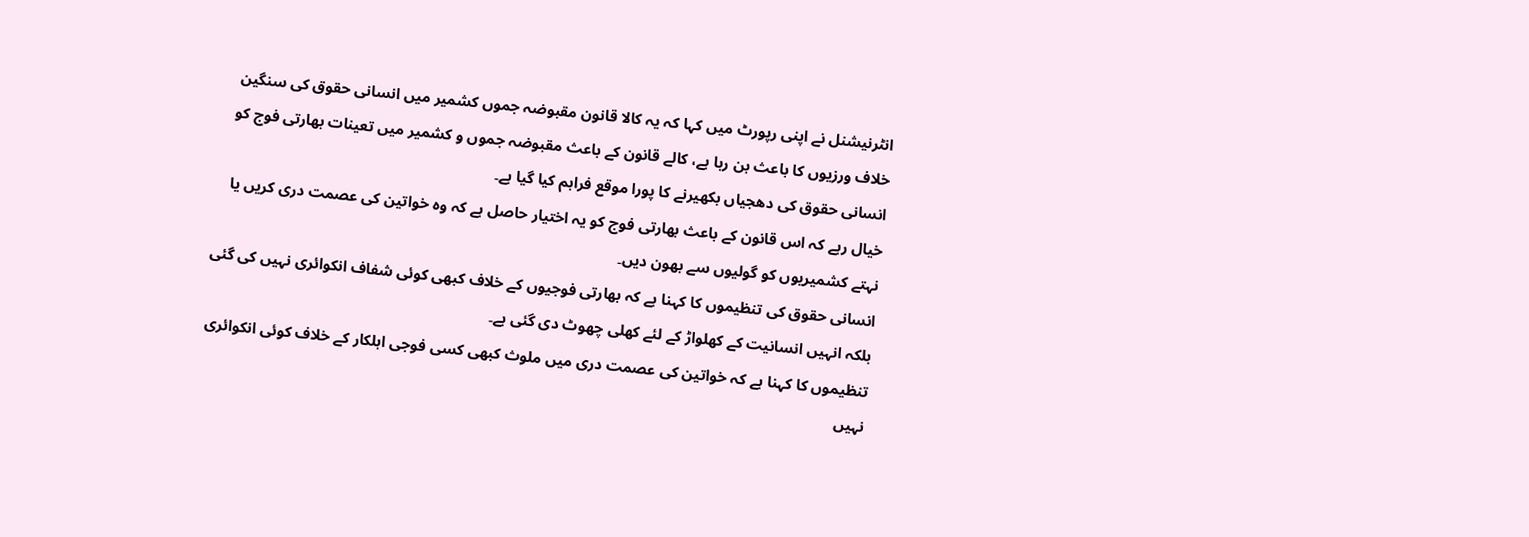انٹرنیشنل نے اپنی رپورٹ میں کہا کہ یہ کالا قانون مقبوضہ جموں کشمیر میں انسانی حقوق کی سنگین خلاف ورزیوں کا باعث بن رہا ہے، کالے قانون کے باعث مقبوضہ جموں و کشمیر میں تعینات بھارتی فوج کو انسانی حقوق کی دھجیاں بکھیرنے کا پورا موقع فراہم کیا گیا ہے۔
خیال رہے کہ اس قانون کے باعث بھارتی فوج کو یہ اختیار حاصل ہے کہ وہ خواتین کی عصمت دری کریں یا نہتے کشمیریوں کو گولیوں سے بھون دیں۔
انسانی حقوق کی تنظیموں کا کہنا ہے کہ بھارتی فوجیوں کے خلاف کبھی کوئی شفاف انکوائری نہیں کی گئی بلکہ انہیں انسانیت کے کھلواڑ کے لئے کھلی چھوٹ دی گئی ہے۔
تنظیموں کا کہنا ہے کہ خواتین کی عصمت دری میں ملوث کبھی کسی فوجی اہلکار کے خلاف کوئی انکوائری نہیں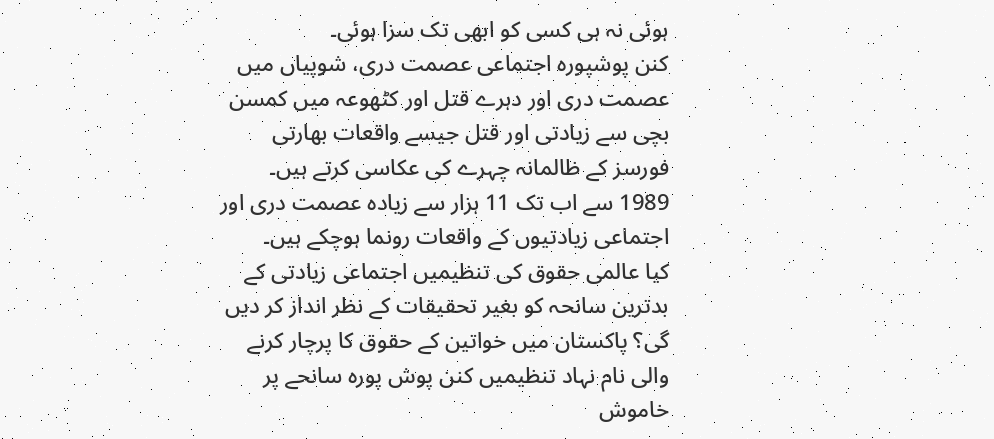ہوئی نہ ہی کسی کو ابھی تک سزا ہوئی۔
کنن پوشپورہ اجتماعی عصمت دری، شوپیاں میں عصمت دری اور دہرے قتل اور کٹھوعہ میں کمسن بچی سے زیادتی اور قتل جیسے واقعات بھارتی فورسز کے ظالمانہ چہرے کی عکاسی کرتے ہیں۔
1989 سے اب تک 11 ہزار سے زیادہ عصمت دری اور اجتماعی زیادتیوں کے واقعات رونما ہوچکے ہیں۔
کیا عالمی حقوق کی تنظیمیں اجتماعی زیادتی کے بدترین سانحہ کو بغیر تحقیقات کے نظر انداز کر دیں گی؟ پاکستان میں خواتین کے حقوق کا پرچار کرنے والی نام نہاد تنظیمیں کنن پوش پورہ سانحے پر خاموش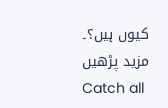کیوں ہیں؟۔
مزید پڑھیں
Catch all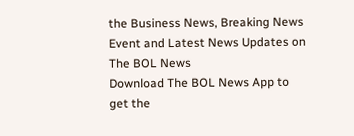the Business News, Breaking News Event and Latest News Updates on The BOL News
Download The BOL News App to get the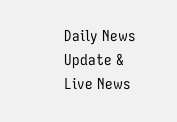Daily News Update & Live News